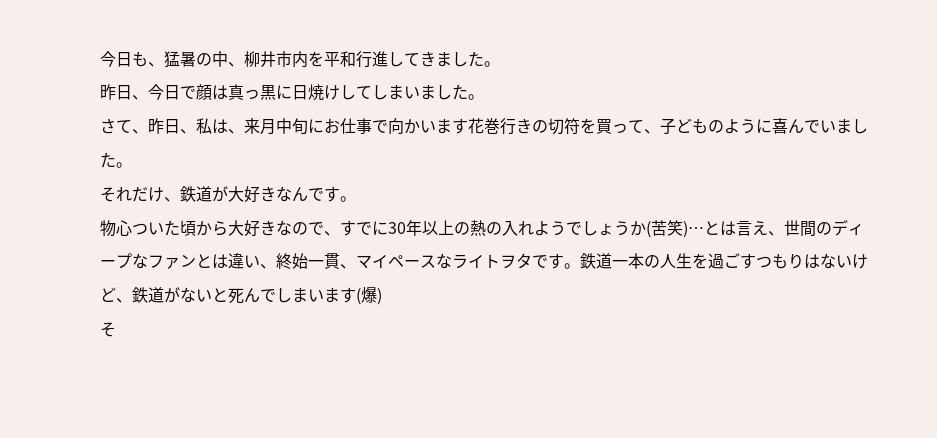今日も、猛暑の中、柳井市内を平和行進してきました。
昨日、今日で顔は真っ黒に日焼けしてしまいました。
さて、昨日、私は、来月中旬にお仕事で向かいます花巻行きの切符を買って、子どものように喜んでいました。
それだけ、鉄道が大好きなんです。
物心ついた頃から大好きなので、すでに30年以上の熱の入れようでしょうか(苦笑)…とは言え、世間のディープなファンとは違い、終始一貫、マイペースなライトヲタです。鉄道一本の人生を過ごすつもりはないけど、鉄道がないと死んでしまいます(爆)
そ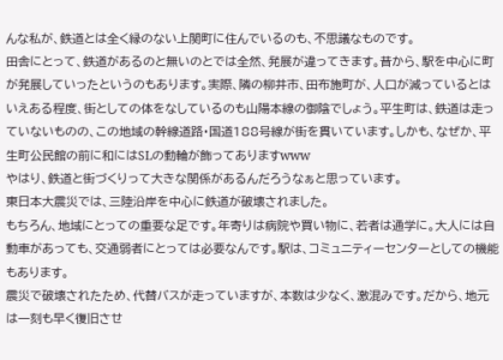んな私が、鉄道とは全く縁のない上関町に住んでいるのも、不思議なものです。
田舎にとって、鉄道があるのと無いのとでは全然、発展が違ってきます。昔から、駅を中心に町が発展していったというのもあります。実際、隣の柳井市、田布施町が、人口が減っているとはいえある程度、街としての体をなしているのも山陽本線の御陰でしょう。平生町は、鉄道は走っていないものの、この地域の幹線道路・国道188号線が街を貫いています。しかも、なぜか、平生町公民館の前に和にはSLの動輪が飾ってありますwww
やはり、鉄道と街づくりって大きな関係があるんだろうなぁと思っています。
東日本大震災では、三陸沿岸を中心に鉄道が破壊されました。
もちろん、地域にとっての重要な足です。年寄りは病院や買い物に、若者は通学に。大人には自動車があっても、交通弱者にとっては必要なんです。駅は、コミュニティーセンターとしての機能もあります。
震災で破壊されたため、代替バスが走っていますが、本数は少なく、激混みです。だから、地元は一刻も早く復旧させ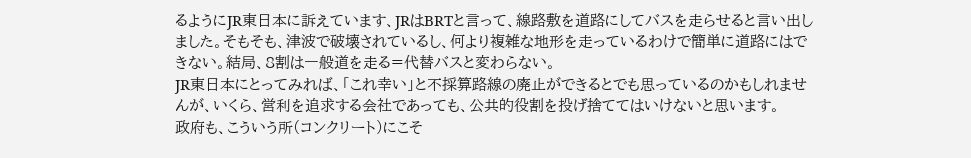るようにJR東日本に訴えています、JRはBRTと言って、線路敷を道路にしてバスを走らせると言い出しました。そもそも、津波で破壊されているし、何より複雑な地形を走っているわけで簡単に道路にはできない。結局、8割は一般道を走る=代替バスと変わらない。
JR東日本にとってみれば、「これ幸い」と不採算路線の廃止ができるとでも思っているのかもしれませんが、いくら、営利を追求する会社であっても、公共的役割を投げ捨ててはいけないと思います。
政府も、こういう所(コンクリート)にこそ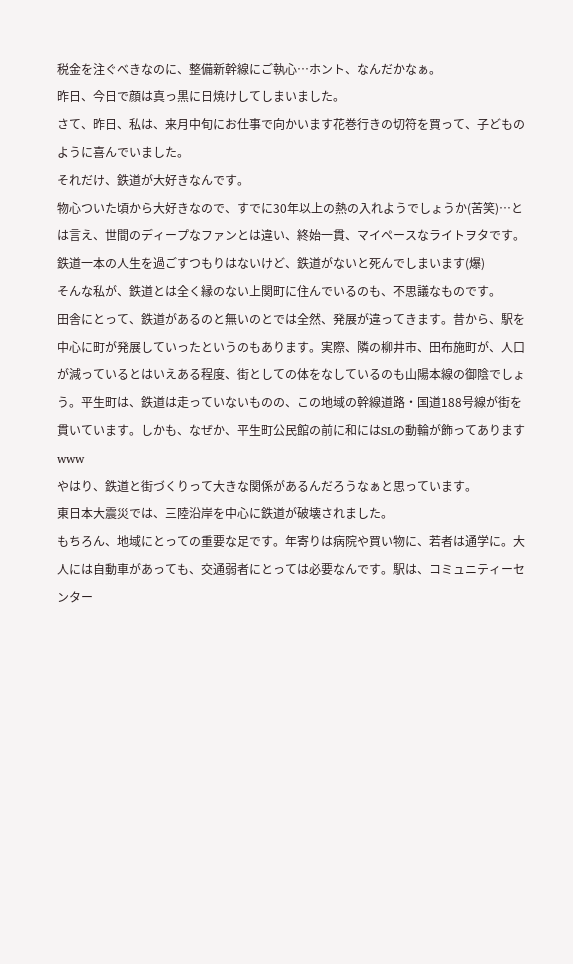税金を注ぐべきなのに、整備新幹線にご執心…ホント、なんだかなぁ。
昨日、今日で顔は真っ黒に日焼けしてしまいました。
さて、昨日、私は、来月中旬にお仕事で向かいます花巻行きの切符を買って、子どものように喜んでいました。
それだけ、鉄道が大好きなんです。
物心ついた頃から大好きなので、すでに30年以上の熱の入れようでしょうか(苦笑)…とは言え、世間のディープなファンとは違い、終始一貫、マイペースなライトヲタです。鉄道一本の人生を過ごすつもりはないけど、鉄道がないと死んでしまいます(爆)
そんな私が、鉄道とは全く縁のない上関町に住んでいるのも、不思議なものです。
田舎にとって、鉄道があるのと無いのとでは全然、発展が違ってきます。昔から、駅を中心に町が発展していったというのもあります。実際、隣の柳井市、田布施町が、人口が減っているとはいえある程度、街としての体をなしているのも山陽本線の御陰でしょう。平生町は、鉄道は走っていないものの、この地域の幹線道路・国道188号線が街を貫いています。しかも、なぜか、平生町公民館の前に和にはSLの動輪が飾ってありますwww
やはり、鉄道と街づくりって大きな関係があるんだろうなぁと思っています。
東日本大震災では、三陸沿岸を中心に鉄道が破壊されました。
もちろん、地域にとっての重要な足です。年寄りは病院や買い物に、若者は通学に。大人には自動車があっても、交通弱者にとっては必要なんです。駅は、コミュニティーセンター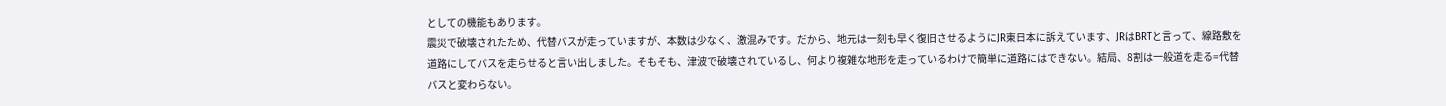としての機能もあります。
震災で破壊されたため、代替バスが走っていますが、本数は少なく、激混みです。だから、地元は一刻も早く復旧させるようにJR東日本に訴えています、JRはBRTと言って、線路敷を道路にしてバスを走らせると言い出しました。そもそも、津波で破壊されているし、何より複雑な地形を走っているわけで簡単に道路にはできない。結局、8割は一般道を走る=代替バスと変わらない。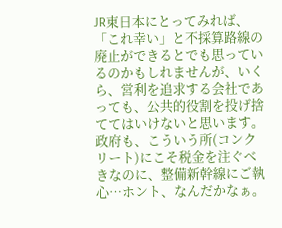JR東日本にとってみれば、「これ幸い」と不採算路線の廃止ができるとでも思っているのかもしれませんが、いくら、営利を追求する会社であっても、公共的役割を投げ捨ててはいけないと思います。
政府も、こういう所(コンクリート)にこそ税金を注ぐべきなのに、整備新幹線にご執心…ホント、なんだかなぁ。